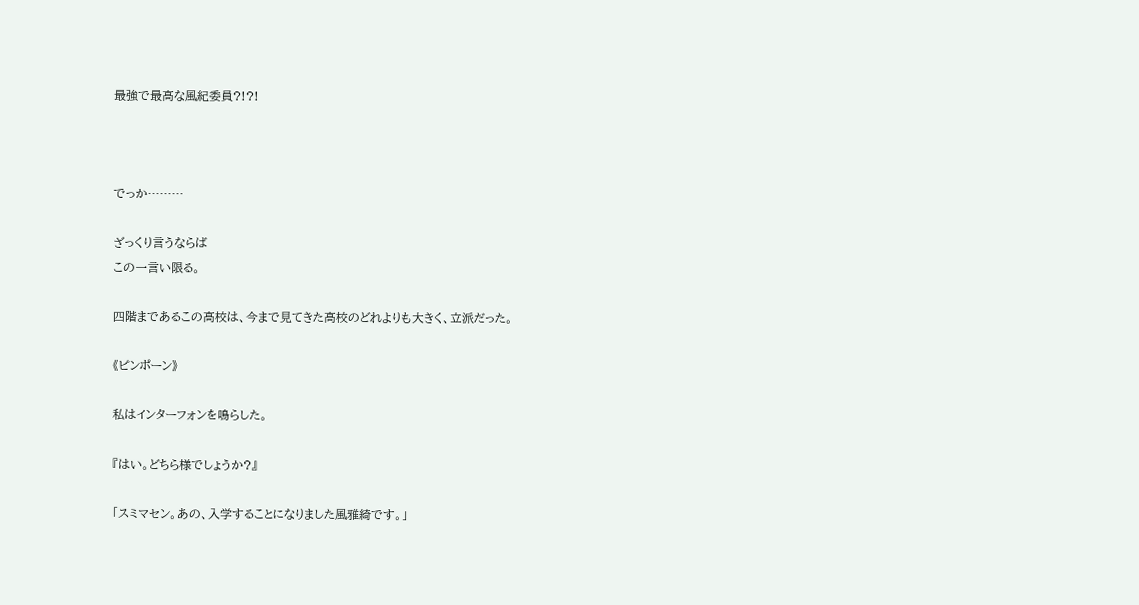最強で最高な風紀委員?!?!



でっか………

ざっくり言うならば
この一言い限る。

四階まであるこの高校は、今まで見てきた高校のどれよりも大きく、立派だった。

《ピンポーン》

私はインターフォンを鳴らした。

『はい。どちら様でしょうか?』

「スミマセン。あの、入学することになりました風雅綺です。」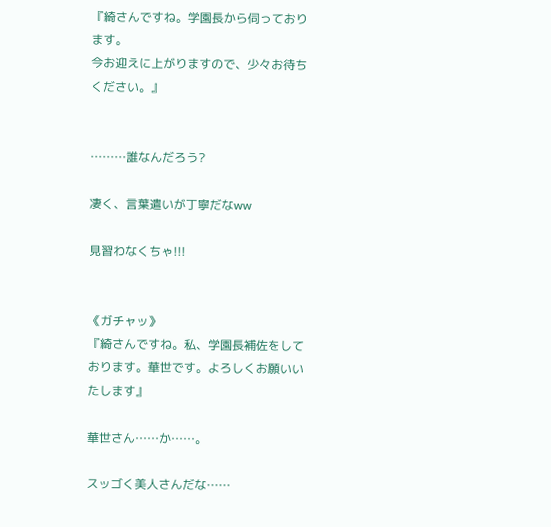『綺さんですね。学園長から伺っております。
今お迎えに上がりますので、少々お待ちください。』


………誰なんだろう?

凄く、言葉遣いが丁寧だなww

見習わなくちゃ!!!


《ガチャッ》
『綺さんですね。私、学園長補佐をしております。華世です。よろしくお願いいたします』

華世さん……か……。

スッゴく美人さんだな……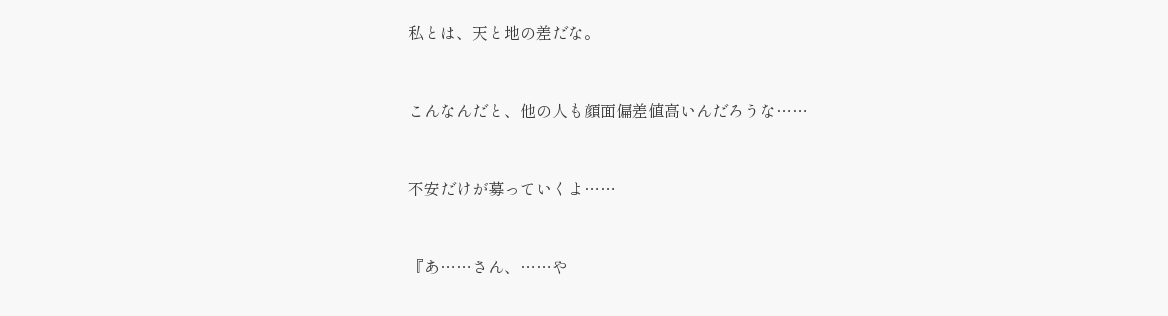私とは、天と地の差だな。


こんなんだと、他の人も顔面偏差値高いんだろうな……


不安だけが募っていくよ……


『あ……さん、……や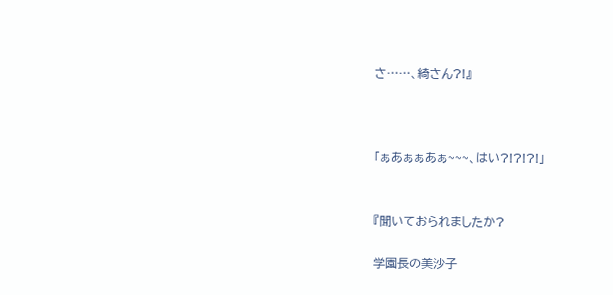さ……、綺さん?!』



「ぁあぁぁあぁ~~~、はい?!?!?!」


『聞いておられましたか?

学園長の美沙子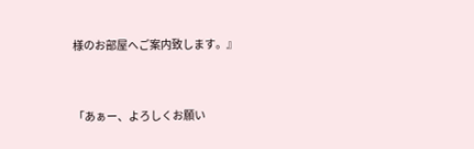様のお部屋へご案内致します。』


「あぁー、よろしくお願い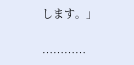します。」


…………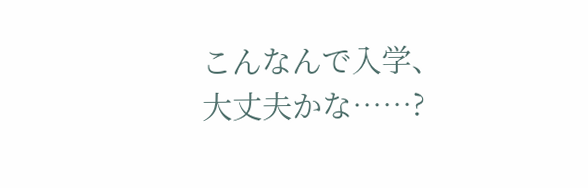こんなんで入学、大丈夫かな……?